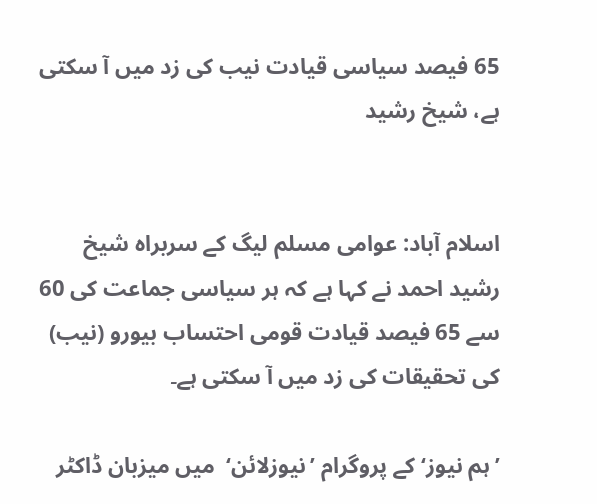65 فیصد سیاسی قیادت نیب کی زد میں آ سکتی ہے، شیخ رشید


اسلام آباد: عوامی مسلم لیگ کے سربراہ شیخ رشید احمد نے کہا ہے کہ ہر سیاسی جماعت کی 60 سے 65 فیصد قیادت قومی احتساب بیورو (نیب) کی تحقیقات کی زد میں آ سکتی ہے۔

’ہم نیوز‘ کے پروگرام ’نیوزلائن‘  میں میزبان ڈاکٹر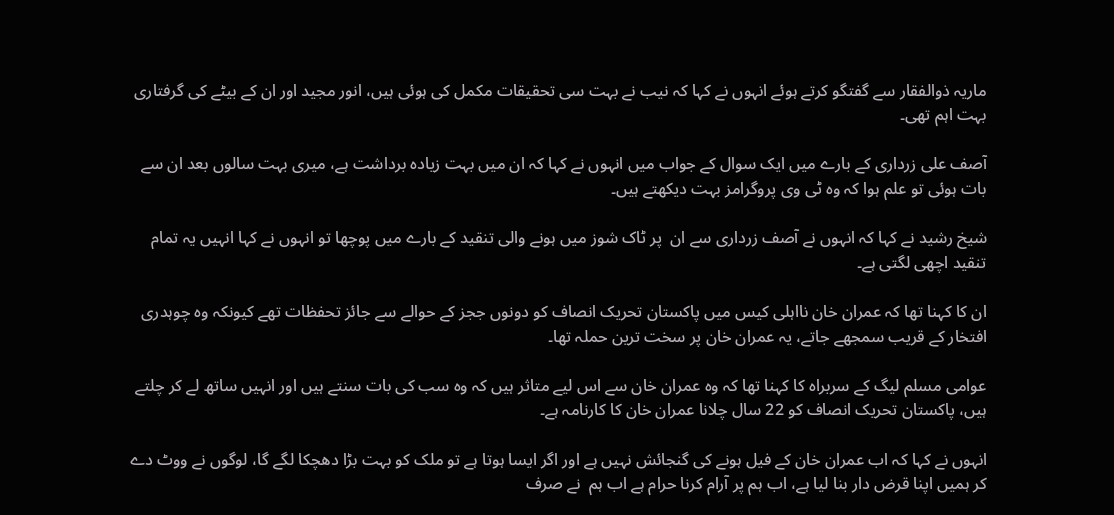ماریہ ذوالفقار سے گفتگو کرتے ہوئے انہوں نے کہا کہ نیب نے بہت سی تحقیقات مکمل کی ہوئی ہیں، انور مجید اور ان کے بیٹے کی گرفتاری بہت اہم تھی۔

آصف علی زرداری کے بارے میں ایک سوال کے جواب میں انہوں نے کہا کہ ان میں بہت زیادہ برداشت ہے، میری بہت سالوں بعد ان سے بات ہوئی تو علم ہوا کہ وہ ٹی وی پروگرامز بہت دیکھتے ہیں۔

شیخ رشید نے کہا کہ انہوں نے آصف زرداری سے ان  پر ٹاک شوز میں ہونے والی تنقید کے بارے میں پوچھا تو انہوں نے کہا انہیں یہ تمام تنقید اچھی لگتی ہے۔

ان کا کہنا تھا کہ عمران خان نااہلی کیس میں پاکستان تحریک انصاف کو دونوں ججز کے حوالے سے جائز تحفظات تھے کیونکہ وہ چوہدری افتخار کے قریب سمجھے جاتے، یہ عمران خان پر سخت ترین حملہ تھا۔

عوامی مسلم لیگ کے سربراہ کا کہنا تھا کہ وہ عمران خان سے اس لیے متاثر ہیں کہ وہ سب کی بات سنتے ہیں اور انہیں ساتھ لے کر چلتے ہیں، پاکستان تحریک انصاف کو 22 سال چلانا عمران خان کا کارنامہ ہے۔

انہوں نے کہا کہ اب عمران خان کے فیل ہونے کی گنجائش نہیں ہے اور اگر ایسا ہوتا ہے تو ملک کو بہت بڑا دھچکا لگے گا، لوگوں نے ووٹ دے کر ہمیں اپنا قرض دار بنا لیا ہے، اب ہم پر آرام کرنا حرام ہے اب ہم  نے صرف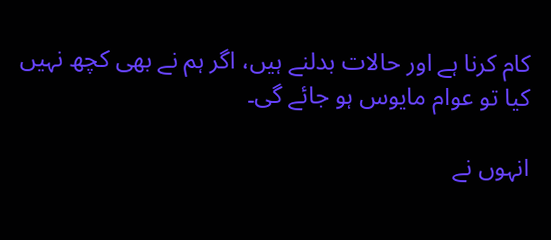کام کرنا ہے اور حالات بدلنے ہیں، اگر ہم نے بھی کچھ نہیں کیا تو عوام مایوس ہو جائے گی۔

انہوں نے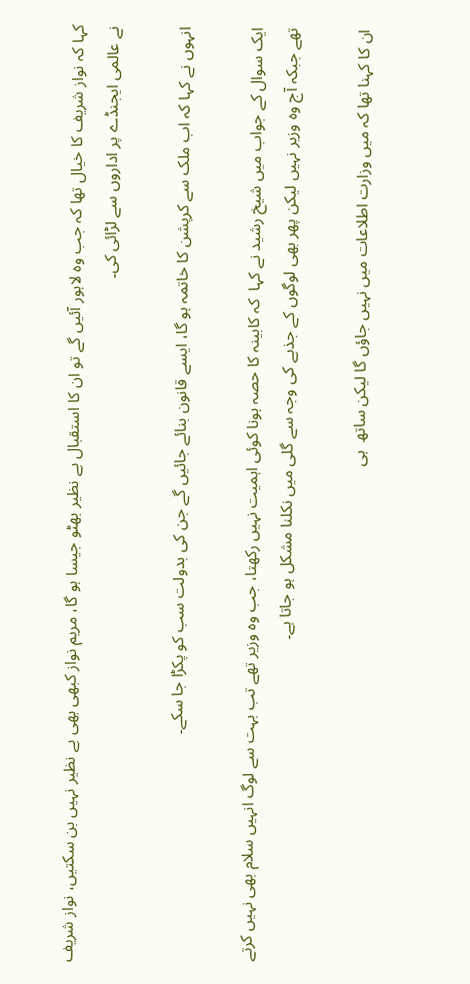کہا کہ نواز شریف کا خیال تھا کہ جب وہ لاہور آئیں گے تو ان کا استقبال بے نظیر بھٹو جیسا ہو گا، مریم نواز کبھی بھی بے نظیر نہیں بن سکتیں، نواز شریف نے عالمی ایجنڈے پر اداروں سے لڑائی کی۔

انہوں نے کہا کہ اب ملک سے کرپشن کا خاتمہ ہو گا، ایسے قانون بنائے جائیں گے جن کی بدولت سب کو پکڑا جا سکے۔

ایک سوال کے جواب میں شیخ رشید نے کہا  کہ کابینہ کا حصہ ہونا کوئی اہمیت نہیں رکھتا، جب وہ وزیر تھے تب بہت سے لوگ انہیں سلام بھی نہیں کرتے تھے جبکہ آج وہ وزیر نہیں لیکن پھر بھی لوگوں کے جذبے کی وجہ سے گلی میں نکلنا مشکل ہو جاتا ہے۔

ان کا کہنا تھا کہ میں وزارت اطلاعات میں نہیں جاؤں گا لیکن ساتھ  ہی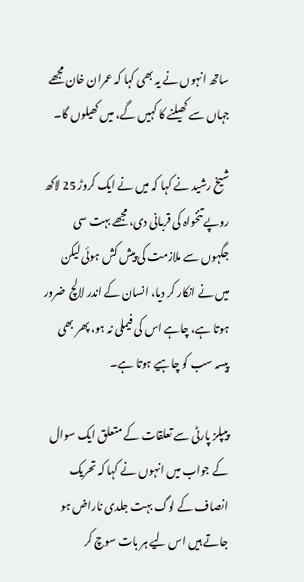ساتھ انہوں نے یہ بھی کہا کہ عمران خان مجھے جہاں سے کھیلنے کا کہیں گے، میں کھیلوں گا۔

شیخ رشید نے کہا کہ میں نے ایک کروڑ 25 لاکھ روپے تنخواہ کی قربانی دی، مجھے بہت سی جگہوں سے ملازمت کی پیش کش ہوئی لیکن میں نے انکار کر دیا، انسان کے اندر لالچ  ضرور ہوتا ہے، چاہے اس کی فیملی نہ ہو، پھر بھی پیسہ سب کو چاہیے ہوتا ہے۔

پیپلز پارٹی سے تعلقات کے متعلق ایک سوال کے جواب میں انہوں نے کہا کہ تحریک انصاف کے لوگ بہت جلدی ناراض ہو جاتے ہیں اس لیے ہر بات سوچ کر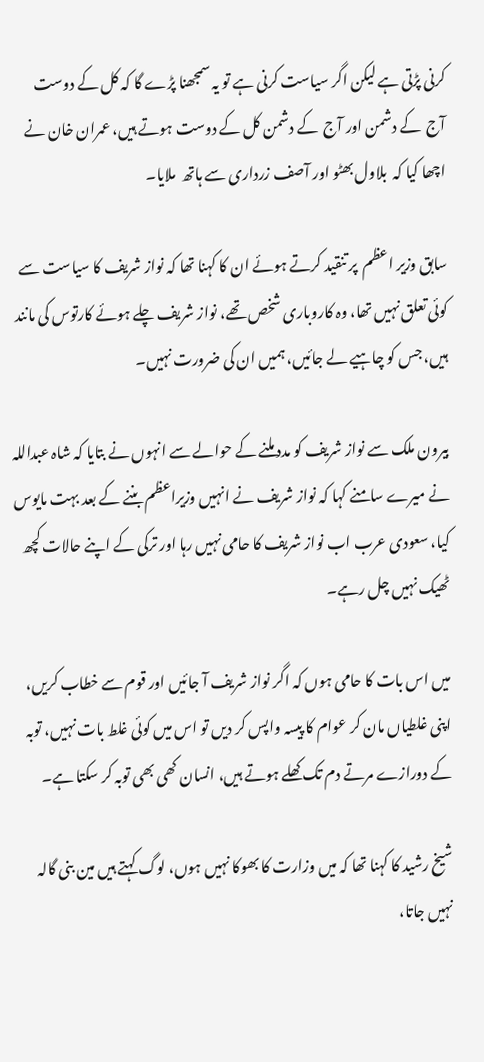کرنی پڑتی ہے لیکن اگر سیاست کرنی ہے تو یہ سمجھنا پڑے گا کہ کل کے دوست آج  کے دشمن اور آج  کے دشمن کل کے دوست ہوتے ہیں، عمران خان نے اچھا کیا کہ  بلاول بھٹو اور آصف زرداری سے ہاتھ  ملایا۔

سابق وزیر اعظم  پر تنقید کرتے ہوئے ان کا کہنا تھا کہ نواز شریف کا سیاست سے کوئی تعلق نہیں تھا، وہ کاروباری شخص تھے، نواز شریف چلے ہوئے کارتوس کی مانند ہیں، جس کو چاہیے لے جائیں، ہمیں ان کی ضرورت نہیں۔

بیرون ملک سے نواز شریف کو مدد ملنے کے حوالے سے انہوں نے بتایا کہ شاہ عبداللہ نے میرے سامنے کہا کہ نواز شریف نے انہیں وزیراعظم بننے کے بعد بہت مایوس کیا، سعودی عرب اب نواز شریف کا حامی نہیں رہا اور ترکی کے اپنے حالات کچھ  ٹھیک نہیں چل رہے۔

میں اس بات کا حامی ہوں کہ اگر نواز شریف آ جائیں اور قوم سے خطاب کریں، اپنی غلطیاں مان کر عوام کا پیسہ واپس کر دیں تو اس میں کوئی غلط بات نہیں، توبہ کے دورازے مرتے دم تک کھلے ہوتے ہیں، انسان کھی بھی توبہ کر سکتا ہے۔

شیخ رشید کا کہنا تھا کہ میں وزارت کا بھوکا نہیں ہوں، لوگ کہتے ہیں مین بنی گالہ نہیں جاتا،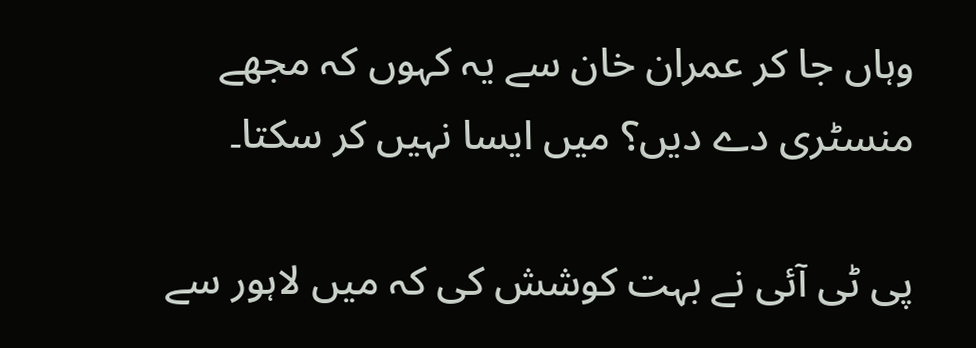وہاں جا کر عمران خان سے یہ کہوں کہ مجھے منسٹری دے دیں؟ میں ایسا نہیں کر سکتا۔

پی ٹی آئی نے بہت کوشش کی کہ میں لاہور سے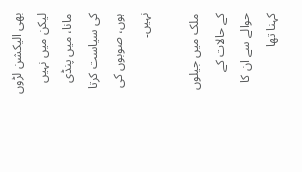بھی الیکشن لڑوں لیکن میں نہیں مانا، میں پنڈی کی سیاست کرتا ہوں، صوبوں کی نہیں۔

ملک میں جیلوں کے حالات کے حوالے سے ان کا کہنا تھا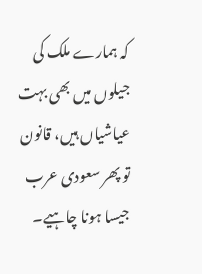کہ ہمارے ملک کی جیلوں میں بھی بہت عیاشیاں ہیں، قانون تو پھر سعودی عرب جیسا ہونا چاہیے۔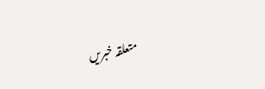متعلقہ خبریں